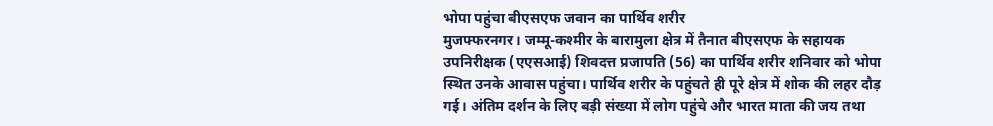भोपा पहुंचा बीएसएफ जवान का पार्थिव शरीर
मुजफ्फरनगर। जम्मू-कश्मीर के बारामुला क्षेत्र में तैनात बीएसएफ के सहायक उपनिरीक्षक (एएसआई) शिवदत्त प्रजापति (56) का पार्थिव शरीर शनिवार को भोपा स्थित उनके आवास पहुंचा। पार्थिव शरीर के पहुंचते ही पूरे क्षेत्र में शोक की लहर दौड़ गई। अंतिम दर्शन के लिए बड़ी संख्या में लोग पहुंचे और भारत माता की जय तथा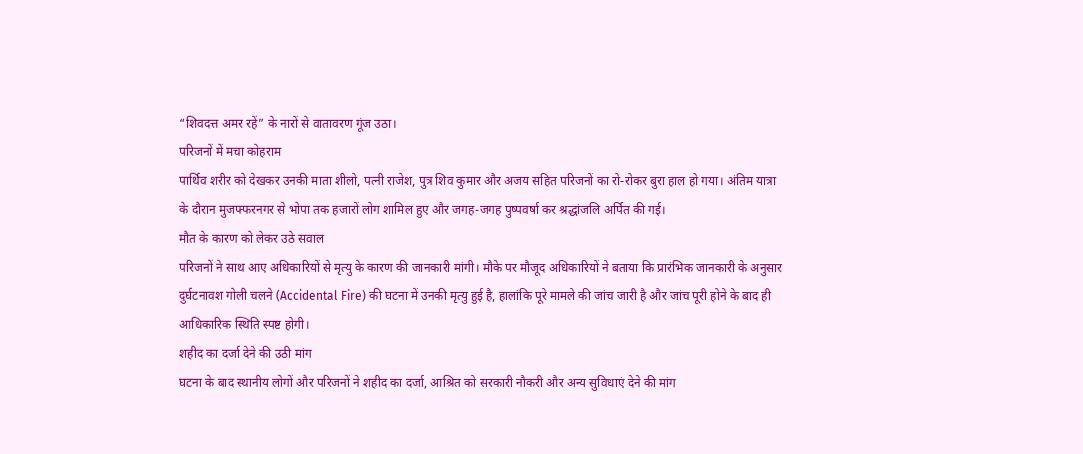“शिवदत्त अमर रहें” के नारों से वातावरण गूंज उठा।
परिजनों में मचा कोहराम
पार्थिव शरीर को देखकर उनकी माता शीलो, पत्नी राजेश, पुत्र शिव कुमार और अजय सहित परिजनों का रो-रोकर बुरा हाल हो गया। अंतिम यात्रा के दौरान मुजफ्फरनगर से भोपा तक हजारों लोग शामिल हुए और जगह-जगह पुष्पवर्षा कर श्रद्धांजलि अर्पित की गई।
मौत के कारण को लेकर उठे सवाल
परिजनों ने साथ आए अधिकारियों से मृत्यु के कारण की जानकारी मांगी। मौके पर मौजूद अधिकारियों ने बताया कि प्रारंभिक जानकारी के अनुसार दुर्घटनावश गोली चलने (Accidental Fire) की घटना में उनकी मृत्यु हुई है, हालांकि पूरे मामले की जांच जारी है और जांच पूरी होने के बाद ही आधिकारिक स्थिति स्पष्ट होगी।
शहीद का दर्जा देने की उठी मांग
घटना के बाद स्थानीय लोगों और परिजनों ने शहीद का दर्जा, आश्रित को सरकारी नौकरी और अन्य सुविधाएं देने की मांग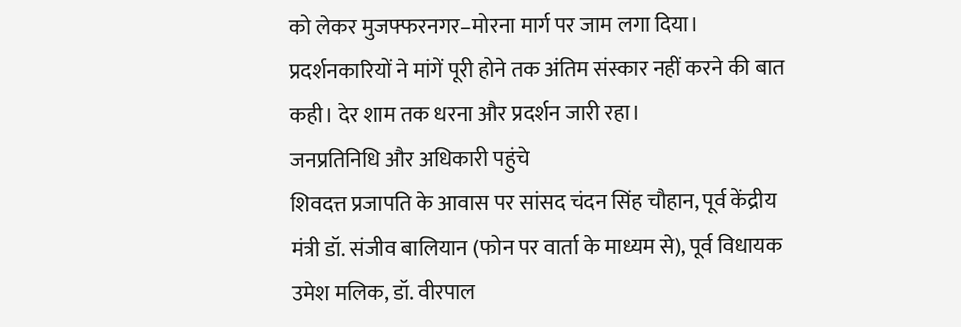को लेकर मुजफ्फरनगर–मोरना मार्ग पर जाम लगा दिया। प्रदर्शनकारियों ने मांगें पूरी होने तक अंतिम संस्कार नहीं करने की बात कही। देर शाम तक धरना और प्रदर्शन जारी रहा।
जनप्रतिनिधि और अधिकारी पहुंचे
शिवदत्त प्रजापति के आवास पर सांसद चंदन सिंह चौहान, पूर्व केंद्रीय मंत्री डॉ. संजीव बालियान (फोन पर वार्ता के माध्यम से), पूर्व विधायक उमेश मलिक, डॉ. वीरपाल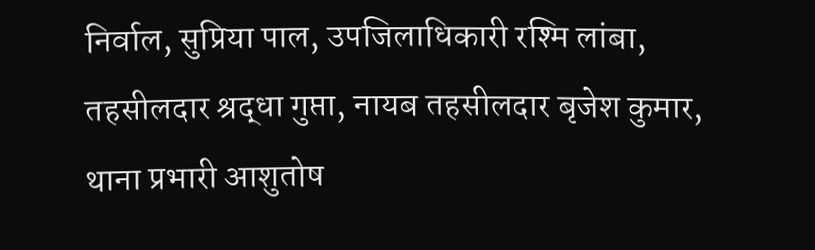निर्वाल, सुप्रिया पाल, उपजिलाधिकारी रश्मि लांबा, तहसीलदार श्रद्धा गुप्ता, नायब तहसीलदार बृजेश कुमार, थाना प्रभारी आशुतोष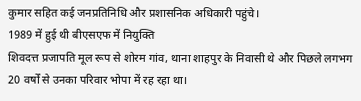कुमार सहित कई जनप्रतिनिधि और प्रशासनिक अधिकारी पहुंचे।
1989 में हुई थी बीएसएफ में नियुक्ति
शिवदत्त प्रजापति मूल रूप से शोरम गांव, थाना शाहपुर के निवासी थे और पिछले लगभग 20 वर्षों से उनका परिवार भोपा में रह रहा था।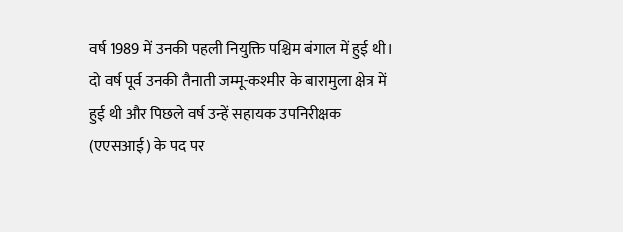वर्ष 1989 में उनकी पहली नियुक्ति पश्चिम बंगाल में हुई थी। दो वर्ष पूर्व उनकी तैनाती जम्मू-कश्मीर के बारामुला क्षेत्र में हुई थी और पिछले वर्ष उन्हें सहायक उपनिरीक्षक (एएसआई) के पद पर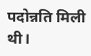पदोन्नति मिली थी।